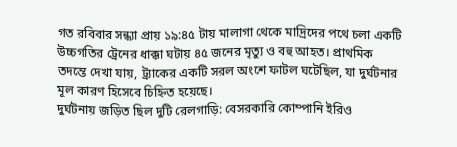গত রবিবার সন্ধ্যা প্রায় ১৯:৪৫ টায় মালাগা থেকে মাদ্রিদের পথে চলা একটি উচ্চগতির ট্রেনের ধাক্কা ঘটায় ৪৫ জনের মৃত্যু ও বহু আহত। প্রাথমিক তদন্তে দেখা যায়, ট্র্যাকের একটি সরল অংশে ফাটল ঘটেছিল, যা দুর্ঘটনার মূল কারণ হিসেবে চিহ্নিত হয়েছে।
দুর্ঘটনায় জড়িত ছিল দুটি রেলগাড়ি: বেসরকারি কোম্পানি ইরিও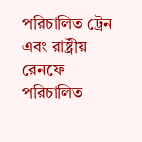পরিচালিত ট্রেন এবং রাষ্ট্রীয় রেনফে পরিচালিত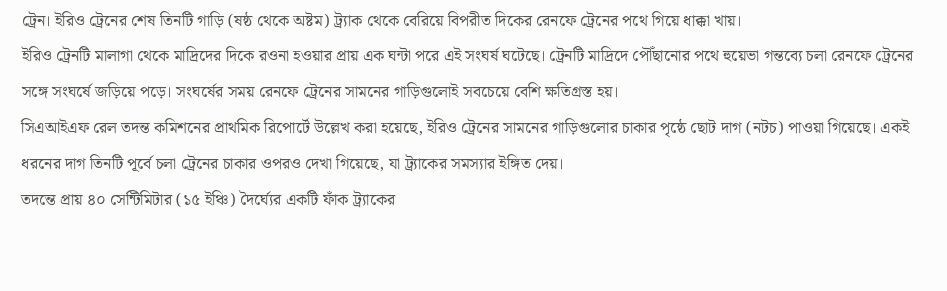ট্রেন। ইরিও ট্রেনের শেষ তিনটি গাড়ি (ষষ্ঠ থেকে অষ্টম) ট্র্যাক থেকে বেরিয়ে বিপরীত দিকের রেনফে ট্রেনের পথে গিয়ে ধাক্কা খায়।
ইরিও ট্রেনটি মালাগা থেকে মাদ্রিদের দিকে রওনা হওয়ার প্রায় এক ঘন্টা পরে এই সংঘর্ষ ঘটেছে। ট্রেনটি মাদ্রিদে পৌঁছানোর পথে হুয়েভা গন্তব্যে চলা রেনফে ট্রেনের সঙ্গে সংঘর্ষে জড়িয়ে পড়ে। সংঘর্ষের সময় রেনফে ট্রেনের সামনের গাড়িগুলোই সবচেয়ে বেশি ক্ষতিগ্রস্ত হয়।
সিএআইএফ রেল তদন্ত কমিশনের প্রাথমিক রিপোর্টে উল্লেখ করা হয়েছে, ইরিও ট্রেনের সামনের গাড়িগুলোর চাকার পৃষ্ঠে ছোট দাগ (নটচ) পাওয়া গিয়েছে। একই ধরনের দাগ তিনটি পূর্বে চলা ট্রেনের চাকার ওপরও দেখা গিয়েছে, যা ট্র্যাকের সমস্যার ইঙ্গিত দেয়।
তদন্তে প্রায় ৪০ সেন্টিমিটার (১৫ ইঞ্চি) দৈর্ঘ্যের একটি ফাঁক ট্র্যাকের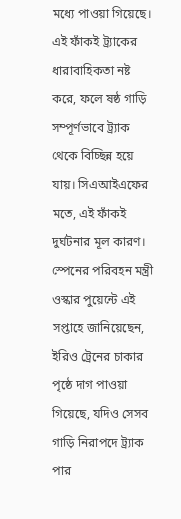মধ্যে পাওয়া গিয়েছে। এই ফাঁকই ট্র্যাকের ধারাবাহিকতা নষ্ট করে, ফলে ষষ্ঠ গাড়ি সম্পূর্ণভাবে ট্র্যাক থেকে বিচ্ছিন্ন হয়ে যায়। সিএআইএফের মতে, এই ফাঁকই দুর্ঘটনার মূল কারণ।
স্পেনের পরিবহন মন্ত্রী ওস্কার পুয়েন্টে এই সপ্তাহে জানিয়েছেন, ইরিও ট্রেনের চাকার পৃষ্ঠে দাগ পাওয়া গিয়েছে, যদিও সেসব গাড়ি নিরাপদে ট্র্যাক পার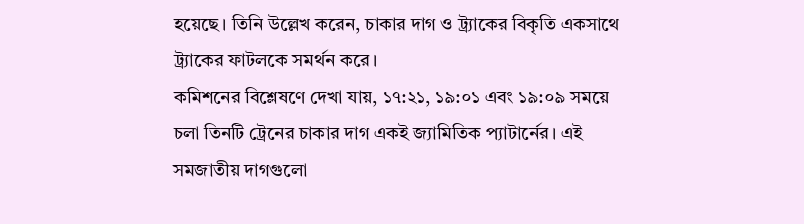হয়েছে। তিনি উল্লেখ করেন, চাকার দাগ ও ট্র্যাকের বিকৃতি একসাথে ট্র্যাকের ফাটলকে সমর্থন করে।
কমিশনের বিশ্লেষণে দেখা যায়, ১৭:২১, ১৯:০১ এবং ১৯:০৯ সময়ে চলা তিনটি ট্রেনের চাকার দাগ একই জ্যামিতিক প্যাটার্নের। এই সমজাতীয় দাগগুলো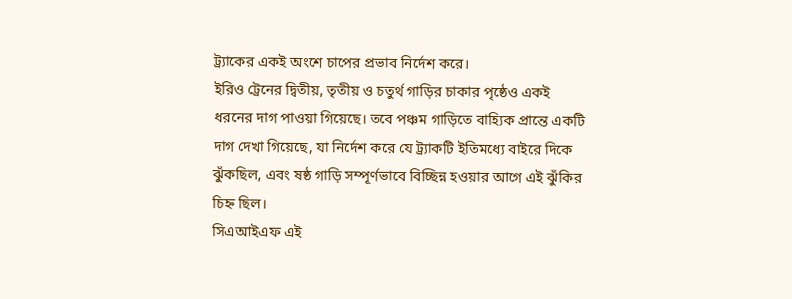ট্র্যাকের একই অংশে চাপের প্রভাব নির্দেশ করে।
ইরিও ট্রেনের দ্বিতীয়, তৃতীয় ও চতুর্থ গাড়ির চাকার পৃষ্ঠেও একই ধরনের দাগ পাওয়া গিয়েছে। তবে পঞ্চম গাড়িতে বাহ্যিক প্রান্তে একটি দাগ দেখা গিয়েছে, যা নির্দেশ করে যে ট্র্যাকটি ইতিমধ্যে বাইরে দিকে ঝুঁকছিল, এবং ষষ্ঠ গাড়ি সম্পূর্ণভাবে বিচ্ছিন্ন হওয়ার আগে এই ঝুঁকির চিহ্ন ছিল।
সিএআইএফ এই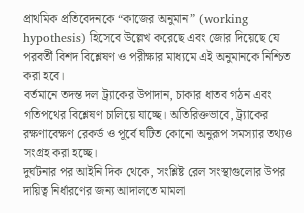প্রাথমিক প্রতিবেদনকে “কাজের অনুমান” (working hypothesis) হিসেবে উল্লেখ করেছে এবং জোর দিয়েছে যে পরবর্তী বিশদ বিশ্লেষণ ও পরীক্ষার মাধ্যমে এই অনুমানকে নিশ্চিত করা হবে।
বর্তমানে তদন্ত দল ট্র্যাকের উপাদান, চাকার ধাতব গঠন এবং গতিপথের বিশ্লেষণ চালিয়ে যাচ্ছে। অতিরিক্তভাবে, ট্র্যাকের রক্ষণাবেক্ষণ রেকর্ড ও পূর্বে ঘটিত কোনো অনুরূপ সমস্যার তথ্যও সংগ্রহ করা হচ্ছে।
দুর্ঘটনার পর আইনি দিক থেকে, সংশ্লিষ্ট রেল সংস্থাগুলোর উপর দায়িত্ব নির্ধারণের জন্য আদালতে মামলা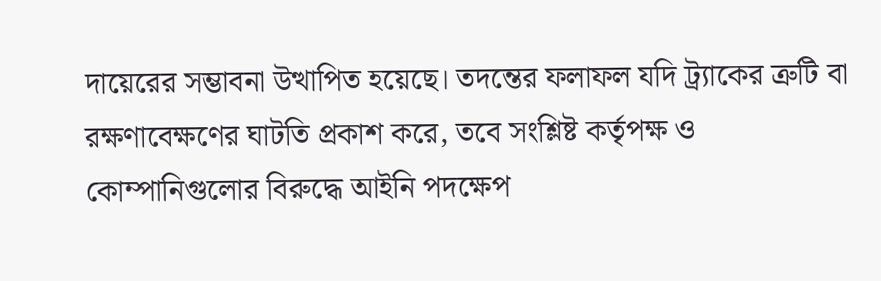দায়েরের সম্ভাবনা উত্থাপিত হয়েছে। তদন্তের ফলাফল যদি ট্র্যাকের ত্রুটি বা রক্ষণাবেক্ষণের ঘাটতি প্রকাশ করে, তবে সংশ্লিষ্ট কর্তৃপক্ষ ও কোম্পানিগুলোর বিরুদ্ধে আইনি পদক্ষেপ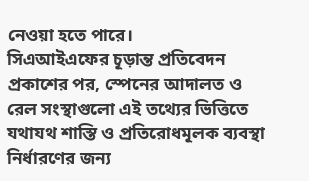নেওয়া হতে পারে।
সিএআইএফের চূড়ান্ত প্রতিবেদন প্রকাশের পর, স্পেনের আদালত ও রেল সংস্থাগুলো এই তথ্যের ভিত্তিতে যথাযথ শাস্তি ও প্রতিরোধমূলক ব্যবস্থা নির্ধারণের জন্য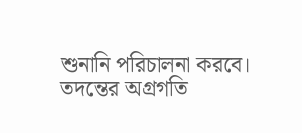শুনানি পরিচালনা করবে। তদন্তের অগ্রগতি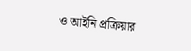ও আইনি প্রক্রিয়ার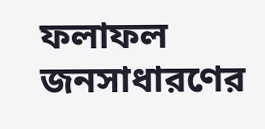ফলাফল জনসাধারণের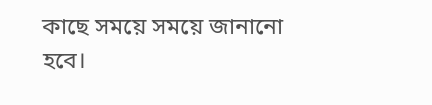কাছে সময়ে সময়ে জানানো হবে।